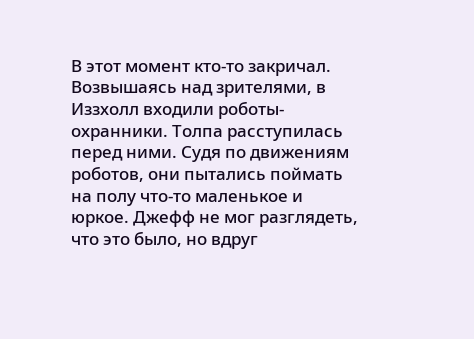В этот момент кто-то закричал. Возвышаясь над зрителями, в Иззхолл входили роботы-охранники. Толпа расступилась перед ними. Судя по движениям роботов, они пытались поймать на полу что-то маленькое и юркое. Джефф не мог разглядеть, что это было, но вдруг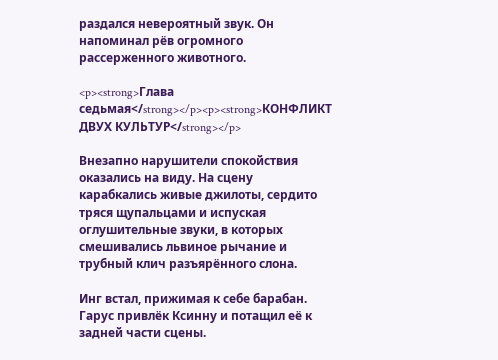раздался невероятный звук. Он напоминал рёв огромного рассерженного животного.

<p><strong>Глава седьмая</strong></p><p><strong>КОНФЛИКТ ДВУХ КУЛЬТУР</strong></p>

Внезапно нарушители спокойствия оказались на виду. На сцену карабкались живые джилоты, сердито тряся щупальцами и испуская оглушительные звуки, в которых смешивались львиное рычание и трубный клич разъярённого слона.

Инг встал, прижимая к себе барабан. Гарус привлёк Ксинну и потащил её к задней части сцены.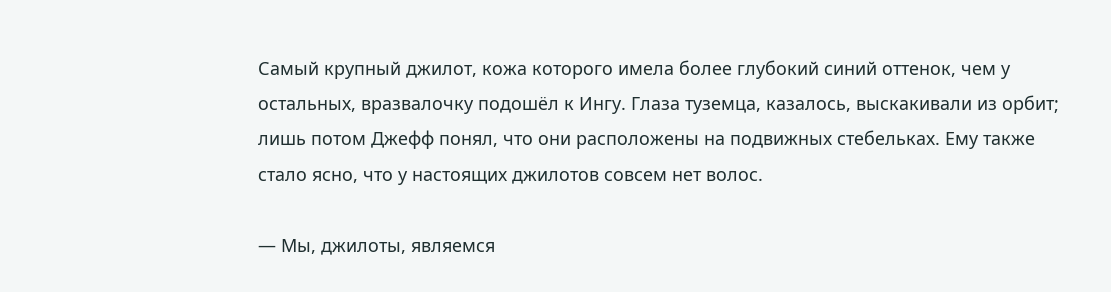Самый крупный джилот, кожа которого имела более глубокий синий оттенок, чем у остальных, вразвалочку подошёл к Ингу. Глаза туземца, казалось, выскакивали из орбит; лишь потом Джефф понял, что они расположены на подвижных стебельках. Ему также стало ясно, что у настоящих джилотов совсем нет волос.

— Мы, джилоты, являемся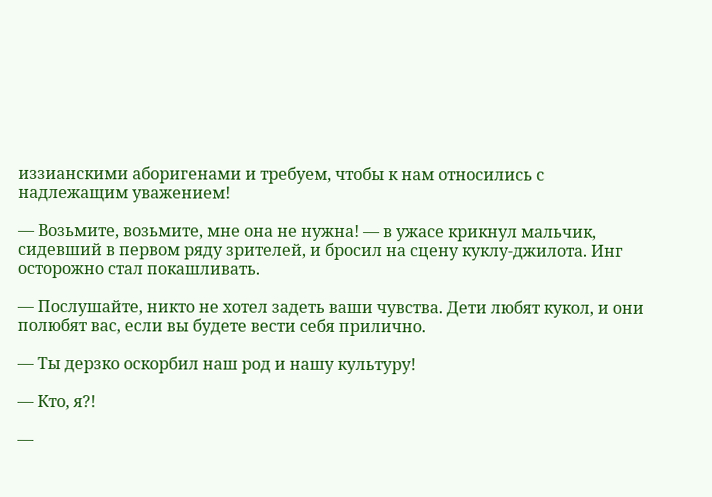иззианскими аборигенами и требуем, чтобы к нам относились с надлежащим уважением!

— Возьмите, возьмите, мне она не нужна! — в ужасе крикнул мальчик, сидевший в первом ряду зрителей, и бросил на сцену куклу-джилота. Инг осторожно стал покашливать.

— Послушайте, никто не хотел задеть ваши чувства. Дети любят кукол, и они полюбят вас, если вы будете вести себя прилично.

— Ты дерзко оскорбил наш род и нашу культуру!

— Кто, я?!

—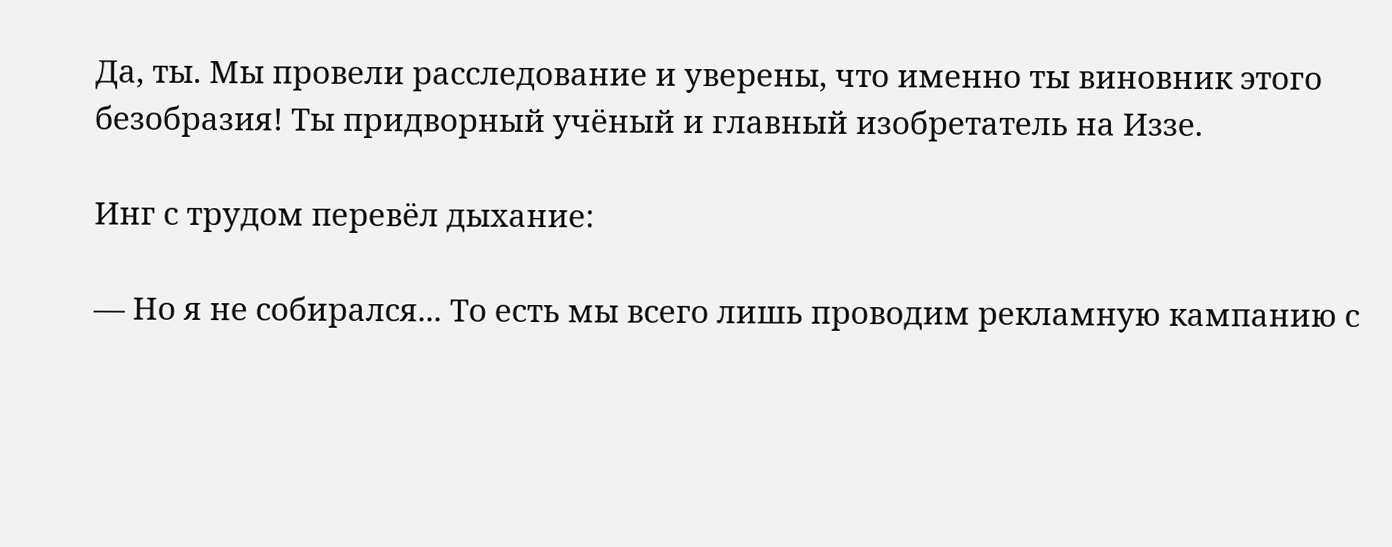Да, ты. Мы провели расследование и уверены, что именно ты виновник этого безобразия! Ты придворный учёный и главный изобретатель на Иззе.

Инг с трудом перевёл дыхание:

— Но я не собирался... То есть мы всего лишь проводим рекламную кампанию с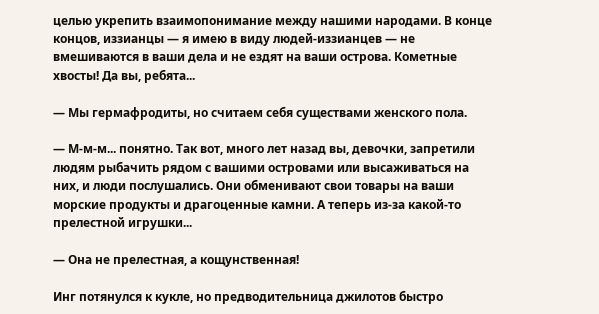целью укрепить взаимопонимание между нашими народами. В конце концов, иззианцы — я имею в виду людей-иззианцев — не вмешиваются в ваши дела и не ездят на ваши острова. Кометные хвосты! Да вы, ребята...

— Мы гермафродиты, но считаем себя существами женского пола.

— М-м-м... понятно. Так вот, много лет назад вы, девочки, запретили людям рыбачить рядом с вашими островами или высаживаться на них, и люди послушались. Они обменивают свои товары на ваши морские продукты и драгоценные камни. А теперь из-за какой-то прелестной игрушки...

— Она не прелестная, а кощунственная!

Инг потянулся к кукле, но предводительница джилотов быстро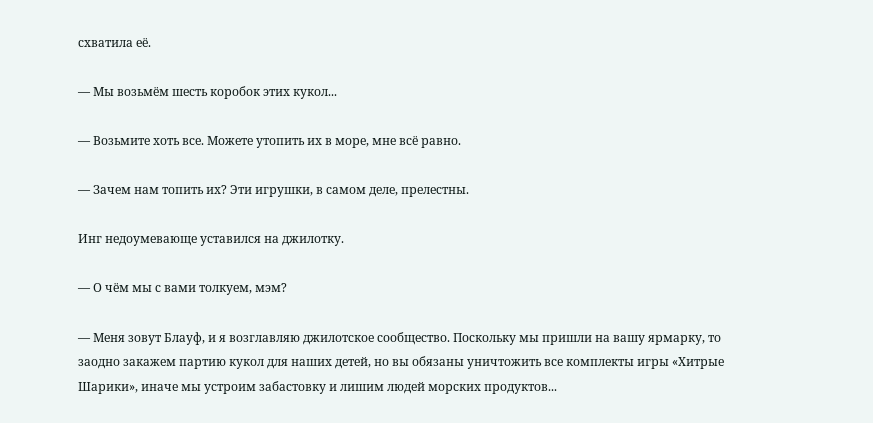схватила её.

— Мы возьмём шесть коробок этих кукол...

— Возьмите хоть все. Можете утопить их в море, мне всё равно.

— Зачем нам топить их? Эти игрушки, в самом деле, прелестны.

Инг недоумевающе уставился на джилотку.

— О чём мы с вами толкуем, мэм?

— Меня зовут Блауф, и я возглавляю джилотское сообщество. Поскольку мы пришли на вашу ярмарку, то заодно закажем партию кукол для наших детей, но вы обязаны уничтожить все комплекты игры «Хитрые Шарики», иначе мы устроим забастовку и лишим людей морских продуктов...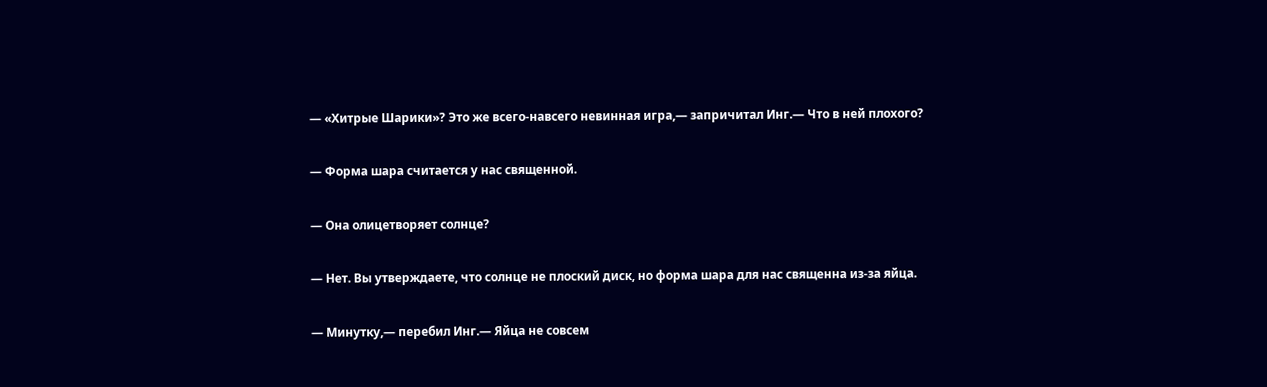— «Хитрые Шарики»? Это же всего-навсего невинная игра,— запричитал Инг.— Что в ней плохого?

— Форма шара считается у нас священной.

— Она олицетворяет солнце?

— Нет. Вы утверждаете, что солнце не плоский диск, но форма шара для нас священна из-за яйца.

— Минутку,— перебил Инг.— Яйца не совсем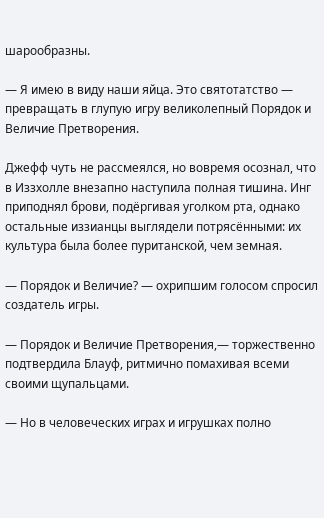шарообразны.

— Я имею в виду наши яйца. Это святотатство — превращать в глупую игру великолепный Порядок и Величие Претворения.

Джефф чуть не рассмеялся, но вовремя осознал, что в Иззхолле внезапно наступила полная тишина. Инг приподнял брови, подёргивая уголком рта, однако остальные иззианцы выглядели потрясёнными: их культура была более пуританской, чем земная.

— Порядок и Величие? — охрипшим голосом спросил создатель игры.

— Порядок и Величие Претворения,— торжественно подтвердила Блауф, ритмично помахивая всеми своими щупальцами.

— Но в человеческих играх и игрушках полно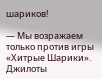шариков!

— Мы возражаем только против игры «Хитрые Шарики». Джилоты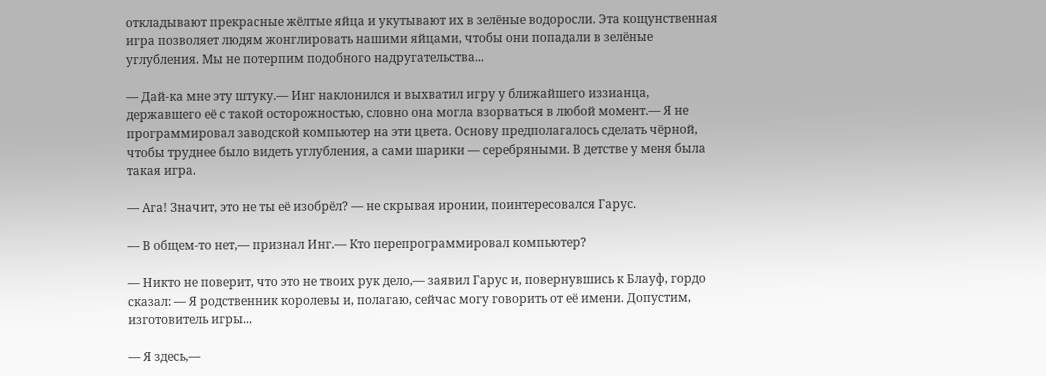откладывают прекрасные жёлтые яйца и укутывают их в зелёные водоросли. Эта кощунственная игра позволяет людям жонглировать нашими яйцами, чтобы они попадали в зелёные углубления. Мы не потерпим подобного надругательства...

— Дай-ка мне эту штуку.— Инг наклонился и выхватил игру у ближайшего иззианца, державшего её с такой осторожностью, словно она могла взорваться в любой момент.— Я не программировал заводской компьютер на эти цвета. Основу предполагалось сделать чёрной, чтобы труднее было видеть углубления, а сами шарики — серебряными. В детстве у меня была такая игра.

— Ага! Значит, это не ты её изобрёл? — не скрывая иронии, поинтересовался Гарус.

— В общем-то нет,— признал Инг.— Кто перепрограммировал компьютер?

— Никто не поверит, что это не твоих рук дело,— заявил Гарус и, повернувшись к Блауф, гордо сказал: — Я родственник королевы и, полагаю, сейчас могу говорить от её имени. Допустим, изготовитель игры...

— Я здесь,—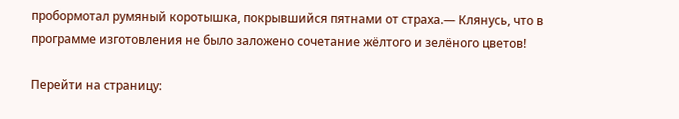пробормотал румяный коротышка, покрывшийся пятнами от страха.— Клянусь, что в программе изготовления не было заложено сочетание жёлтого и зелёного цветов!

Перейти на страницу: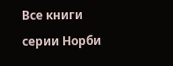Все книги серии Норби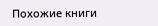Похожие книги